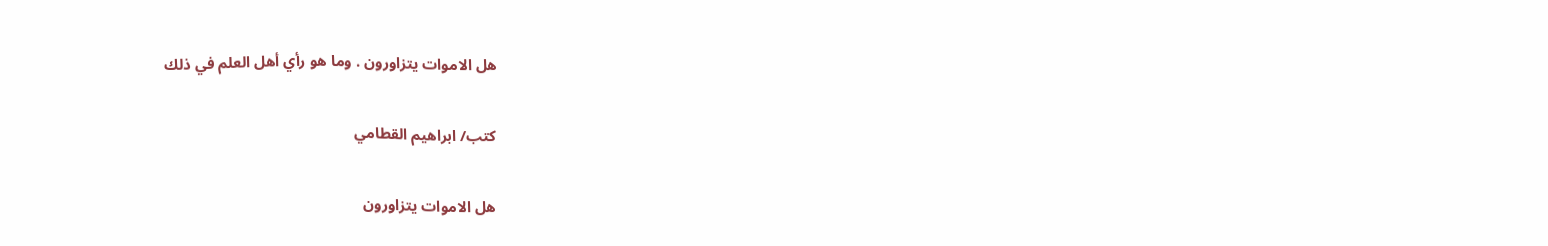هل الاموات يتزاورون . وما هو رأي أهل العلم في ذلك

كتب/ ابراهيم القطامي

هل الاموات يتزاورون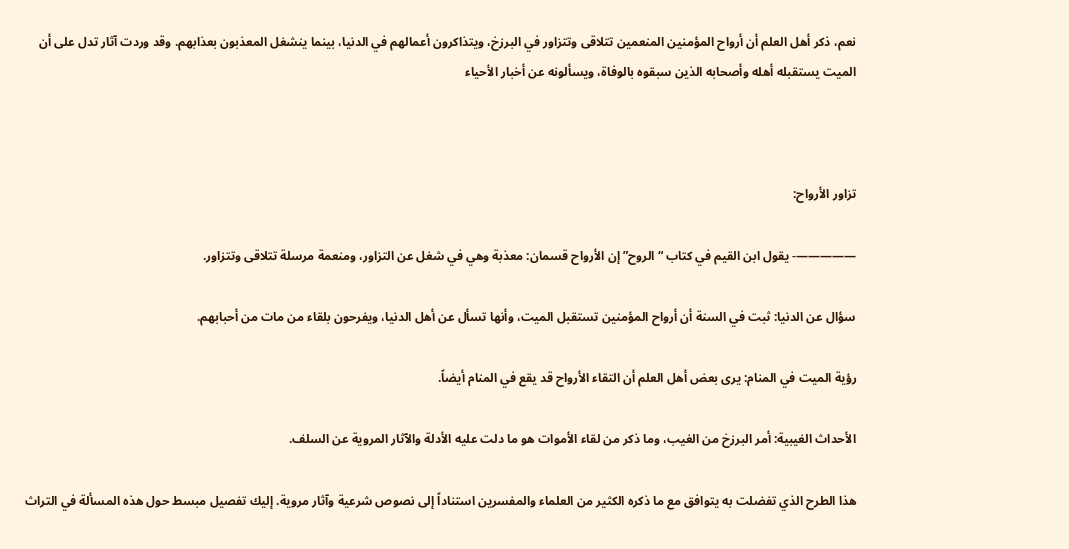نعم، ذكر أهل العلم أن أرواح المؤمنين المنعمين تتلاقى وتتزاور في البرزخ، ويتذاكرون أعمالهم في الدنيا، بينما ينشغل المعذبون بعذابهم. وقد وردت آثار تدل على أن الميت يستقبله أهله وأصحابه الذين سبقوه بالوفاة، ويسألونه عن أخبار الأحياء



تزاور الأرواح:

—————- يقول ابن القيم في كتاب “الروح” إن الأرواح قسمان: معذبة وهي في شغل عن التزاور، ومنعمة مرسلة تتلاقى وتتزاور.

سؤال عن الدنيا: ثبت في السنة أن أرواح المؤمنين تستقبل الميت، وأنها تسأل عن أهل الدنيا، ويفرحون بلقاء من مات من أحبابهم.

رؤية الميت في المنام: يرى بعض أهل العلم أن التقاء الأرواح قد يقع في المنام أيضاً.

الأحداث الغيبية: أمر البرزخ من الغيب، وما ذكر من لقاء الأموات هو ما دلت عليه الأدلة والآثار المروية عن السلف.

هذا الطرح الذي تفضلت به يتوافق مع ما ذكره الكثير من العلماء والمفسرين استناداً إلى نصوص شرعية وآثار مروية. إليك تفصيل مبسط حول هذه المسألة في التراث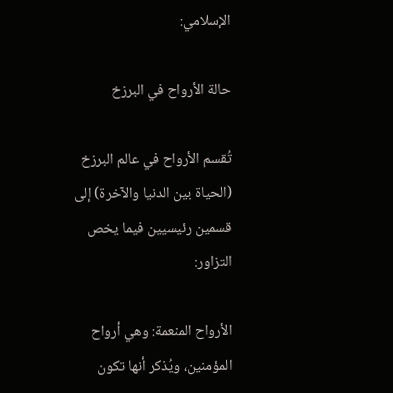الإسلامي:

حالة الأرواح في البرزخ

تُقسم الأرواح في عالم البرزخ (الحياة بين الدنيا والآخرة) إلى قسمين رئيسيين فيما يخص التزاور:

الأرواح المنعمة: وهي أرواح المؤمنين، ويُذكر أنها تكون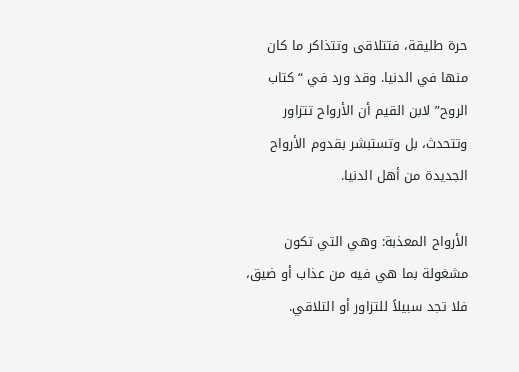حرة طليقة، فتتلاقى وتتذاكر ما كان منها في الدنيا. وقد ورد في “كتاب الروح” لابن القيم أن الأرواح تتزاور وتتحدث، بل وتستبشر بقدوم الأرواح الجديدة من أهل الدنيا.

الأرواح المعذبة: وهي التي تكون مشغولة بما هي فيه من عذاب أو ضيق، فلا تجد سبيلاً للتزاور أو التلاقي.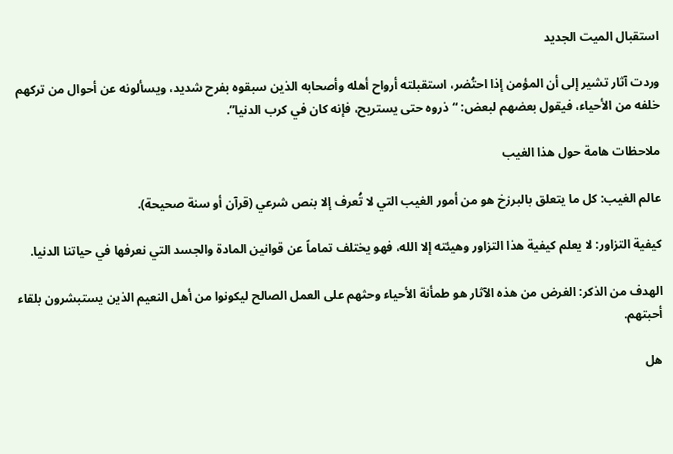استقبال الميت الجديد

وردت آثار تشير إلى أن المؤمن إذا احتُضر، استقبلته أرواح أهله وأصحابه الذين سبقوه بفرح شديد، ويسألونه عن أحوال من تركهم خلفه من الأحياء، فيقول بعضهم لبعض: “ذروه حتى يستريح، فإنه كان في كرب الدنيا”.

ملاحظات هامة حول هذا الغيب

عالم الغيب: كل ما يتعلق بالبرزخ هو من أمور الغيب التي لا تُعرف إلا بنص شرعي (قرآن أو سنة صحيحة).

كيفية التزاور: لا يعلم كيفية هذا التزاور وهيئته إلا الله، فهو يختلف تماماً عن قوانين المادة والجسد التي نعرفها في حياتنا الدنيا.

الهدف من الذكر: الغرض من هذه الآثار هو طمأنة الأحياء وحثهم على العمل الصالح ليكونوا من أهل النعيم الذين يستبشرون بلقاء أحبتهم.

هل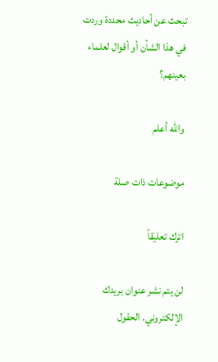تبحث عن أحاديث محددة وردت في هذا الشأن أو أقوال لعلماء بعينهم؟

والله أعلم

موضوعات ذات صلة

اترك تعليقاً

لن يتم نشر عنوان بريدك الإلكتروني. الحقول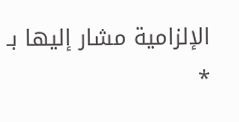الإلزامية مشار إليها بـ *